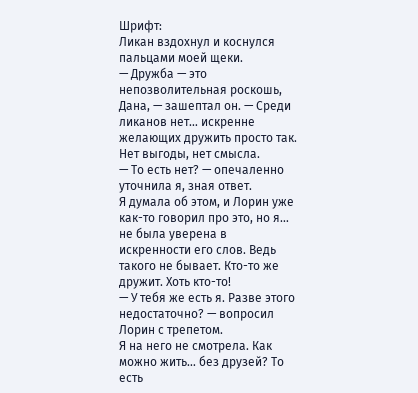Шрифт:
Ликан вздохнул и коснулся пальцами моей щеки.
— Дружба — это непозволительная роскошь, Дана, — зашептал он. — Среди ликанов нет… искренне желающих дружить просто так. Нет выгоды, нет смысла.
— То есть нет? — опечаленно уточнила я, зная ответ.
Я думала об этом, и Лорин уже как-то говорил про это, но я… не была уверена в искренности его слов. Ведь такого не бывает. Кто-то же дружит. Хоть кто-то!
— У тебя же есть я. Разве этого недостаточно? — вопросил Лорин с трепетом.
Я на него не смотрела. Как можно жить… без друзей? То есть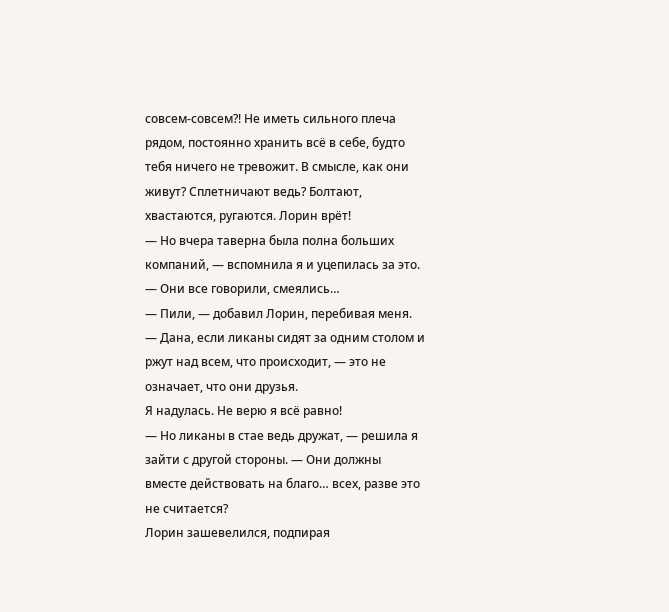совсем-совсем?! Не иметь сильного плеча рядом, постоянно хранить всё в себе, будто тебя ничего не тревожит. В смысле, как они живут? Сплетничают ведь? Болтают, хвастаются, ругаются. Лорин врёт!
— Но вчера таверна была полна больших компаний, — вспомнила я и уцепилась за это. — Они все говорили, смеялись…
— Пили, — добавил Лорин, перебивая меня. — Дана, если ликаны сидят за одним столом и ржут над всем, что происходит, — это не означает, что они друзья.
Я надулась. Не верю я всё равно!
— Но ликаны в стае ведь дружат, — решила я зайти с другой стороны. — Они должны вместе действовать на благо… всех, разве это не считается?
Лорин зашевелился, подпирая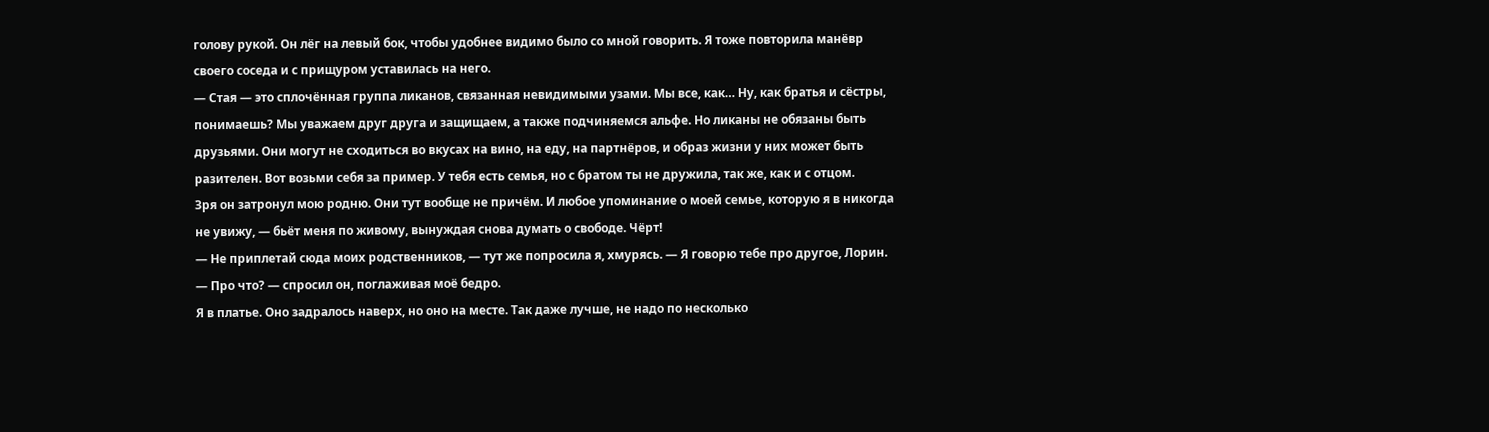голову рукой. Он лёг на левый бок, чтобы удобнее видимо было со мной говорить. Я тоже повторила манёвр своего соседа и с прищуром уставилась на него.
— Стая — это сплочённая группа ликанов, связанная невидимыми узами. Мы все, как… Ну, как братья и сёстры, понимаешь? Мы уважаем друг друга и защищаем, а также подчиняемся альфе. Но ликаны не обязаны быть друзьями. Они могут не сходиться во вкусах на вино, на еду, на партнёров, и образ жизни у них может быть разителен. Вот возьми себя за пример. У тебя есть семья, но с братом ты не дружила, так же, как и с отцом.
Зря он затронул мою родню. Они тут вообще не причём. И любое упоминание о моей семье, которую я в никогда не увижу, — бьёт меня по живому, вынуждая снова думать о свободе. Чёрт!
— Не приплетай сюда моих родственников, — тут же попросила я, хмурясь. — Я говорю тебе про другое, Лорин.
— Про что? — спросил он, поглаживая моё бедро.
Я в платье. Оно задралось наверх, но оно на месте. Так даже лучше, не надо по несколько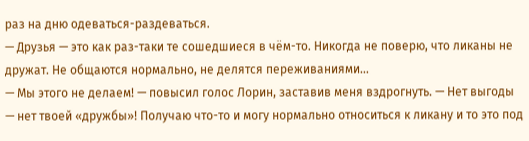раз на дню одеваться-раздеваться.
— Друзья — это как раз-таки те сошедшиеся в чём-то. Никогда не поверю, что ликаны не дружат. Не общаются нормально, не делятся переживаниями…
— Мы этого не делаем! — повысил голос Лорин, заставив меня вздрогнуть. — Нет выгоды — нет твоей «дружбы»! Получаю что-то и могу нормально относиться к ликану и то это под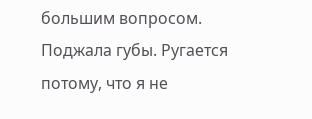большим вопросом.
Поджала губы. Ругается потому, что я не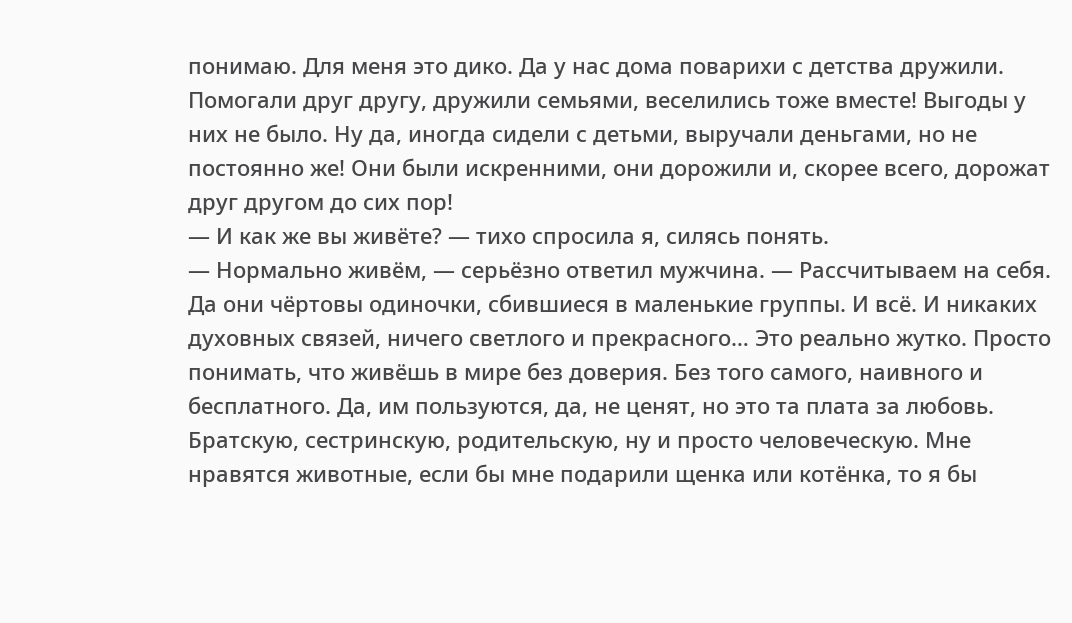понимаю. Для меня это дико. Да у нас дома поварихи с детства дружили. Помогали друг другу, дружили семьями, веселились тоже вместе! Выгоды у них не было. Ну да, иногда сидели с детьми, выручали деньгами, но не постоянно же! Они были искренними, они дорожили и, скорее всего, дорожат друг другом до сих пор!
— И как же вы живёте? — тихо спросила я, силясь понять.
— Нормально живём, — серьёзно ответил мужчина. — Рассчитываем на себя.
Да они чёртовы одиночки, сбившиеся в маленькие группы. И всё. И никаких духовных связей, ничего светлого и прекрасного… Это реально жутко. Просто понимать, что живёшь в мире без доверия. Без того самого, наивного и бесплатного. Да, им пользуются, да, не ценят, но это та плата за любовь. Братскую, сестринскую, родительскую, ну и просто человеческую. Мне нравятся животные, если бы мне подарили щенка или котёнка, то я бы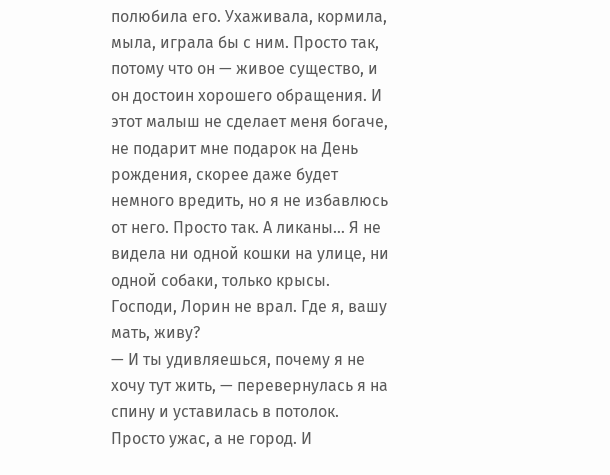полюбила его. Ухаживала, кормила, мыла, играла бы с ним. Просто так, потому что он — живое существо, и он достоин хорошего обращения. И этот малыш не сделает меня богаче, не подарит мне подарок на День рождения, скорее даже будет немного вредить, но я не избавлюсь от него. Просто так. А ликаны… Я не видела ни одной кошки на улице, ни одной собаки, только крысы. Господи, Лорин не врал. Где я, вашу мать, живу?
— И ты удивляешься, почему я не хочу тут жить, — перевернулась я на спину и уставилась в потолок.
Просто ужас, а не город. И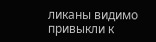ликаны видимо привыкли к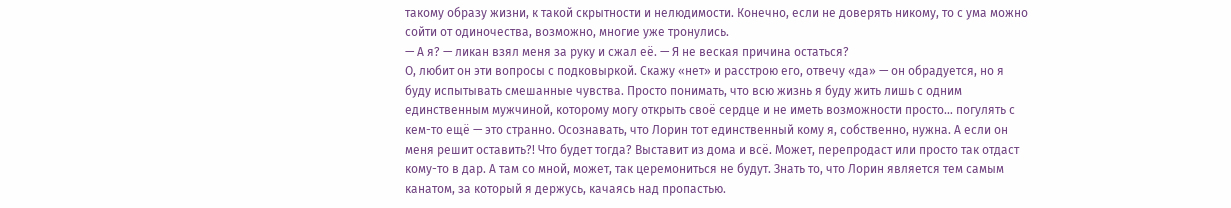такому образу жизни, к такой скрытности и нелюдимости. Конечно, если не доверять никому, то с ума можно сойти от одиночества, возможно, многие уже тронулись.
— А я? — ликан взял меня за руку и сжал её. — Я не веская причина остаться?
О, любит он эти вопросы с подковыркой. Скажу «нет» и расстрою его, отвечу «да» — он обрадуется, но я буду испытывать смешанные чувства. Просто понимать, что всю жизнь я буду жить лишь с одним единственным мужчиной, которому могу открыть своё сердце и не иметь возможности просто… погулять с кем-то ещё — это странно. Осознавать, что Лорин тот единственный кому я, собственно, нужна. А если он меня решит оставить?! Что будет тогда? Выставит из дома и всё. Может, перепродаст или просто так отдаст кому-то в дар. А там со мной, может, так церемониться не будут. Знать то, что Лорин является тем самым канатом, за который я держусь, качаясь над пропастью.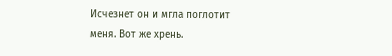Исчезнет он и мгла поглотит меня. Вот же хрень.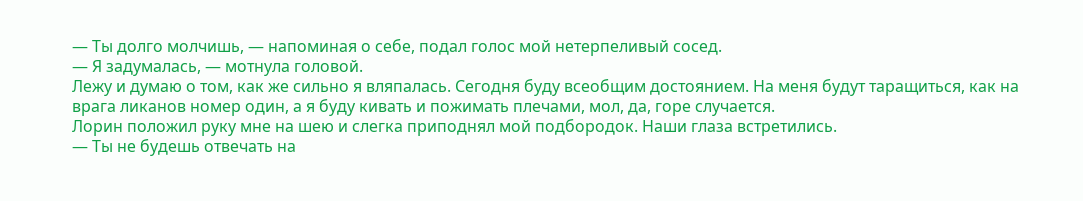— Ты долго молчишь, — напоминая о себе, подал голос мой нетерпеливый сосед.
— Я задумалась, — мотнула головой.
Лежу и думаю о том, как же сильно я вляпалась. Сегодня буду всеобщим достоянием. На меня будут таращиться, как на врага ликанов номер один, а я буду кивать и пожимать плечами, мол, да, горе случается.
Лорин положил руку мне на шею и слегка приподнял мой подбородок. Наши глаза встретились.
— Ты не будешь отвечать на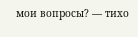мои вопросы? — тихо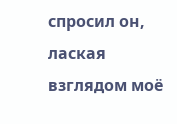спросил он, лаская взглядом моё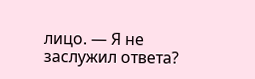лицо. — Я не заслужил ответа?